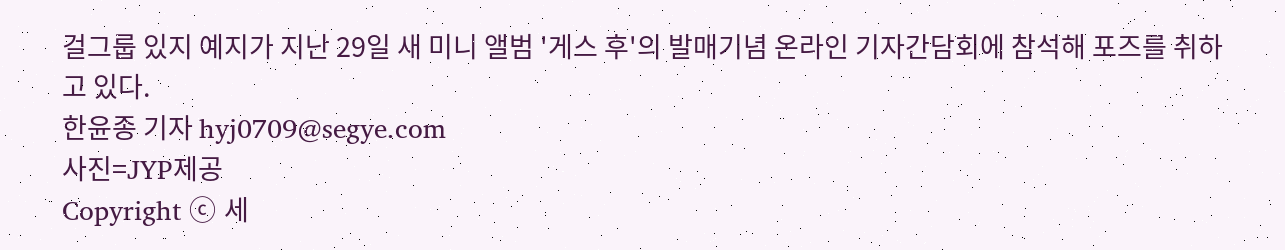걸그룹 있지 예지가 지난 29일 새 미니 앨범 '게스 후'의 발매기념 온라인 기자간담회에 참석해 포즈를 취하고 있다.
한윤종 기자 hyj0709@segye.com
사진=JYP제공
Copyright ⓒ 세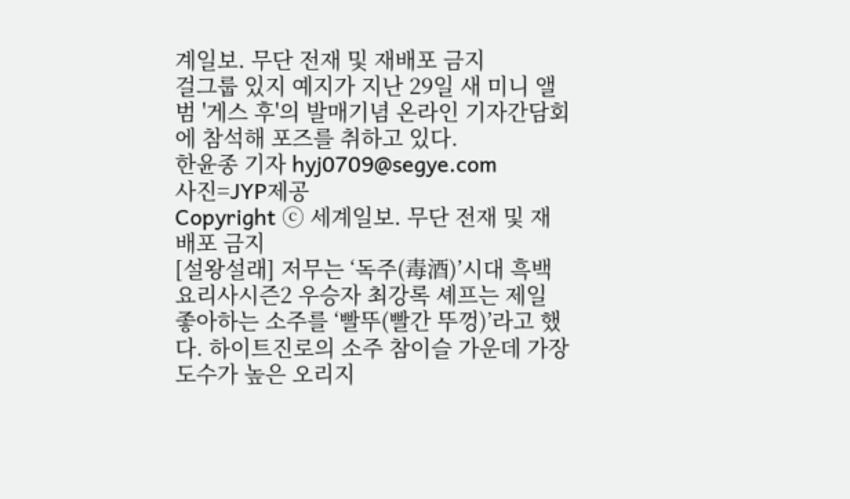계일보. 무단 전재 및 재배포 금지
걸그룹 있지 예지가 지난 29일 새 미니 앨범 '게스 후'의 발매기념 온라인 기자간담회에 참석해 포즈를 취하고 있다.
한윤종 기자 hyj0709@segye.com
사진=JYP제공
Copyright ⓒ 세계일보. 무단 전재 및 재배포 금지
[설왕설래] 저무는 ‘독주(毒酒)’시대 흑백요리사시즌2 우승자 최강록 셰프는 제일 좋아하는 소주를 ‘빨뚜(빨간 뚜껑)’라고 했다. 하이트진로의 소주 참이슬 가운데 가장 도수가 높은 오리지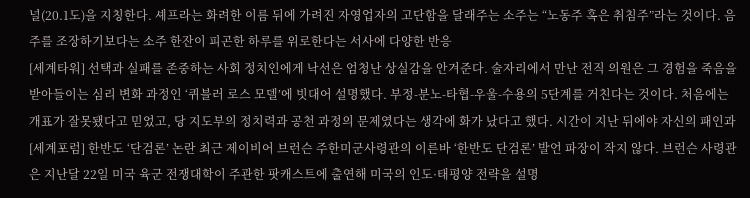널(20.1도)을 지칭한다. 셰프라는 화려한 이름 뒤에 가려진 자영업자의 고단함을 달래주는 소주는 “노동주 혹은 취침주”라는 것이다. 음주를 조장하기보다는 소주 한잔이 피곤한 하루를 위로한다는 서사에 다양한 반응
[세계타워] 선택과 실패를 존중하는 사회 정치인에게 낙선은 엄청난 상실감을 안겨준다. 술자리에서 만난 전직 의원은 그 경험을 죽음을 받아들이는 심리 변화 과정인 ‘퀴블러 로스 모델’에 빗대어 설명했다. 부정-분노-타협-우울-수용의 5단계를 거친다는 것이다. 처음에는 개표가 잘못됐다고 믿었고, 당 지도부의 정치력과 공천 과정의 문제였다는 생각에 화가 났다고 했다. 시간이 지난 뒤에야 자신의 패인과
[세계포럼] 한반도 ‘단검론’ 논란 최근 제이비어 브런슨 주한미군사령관의 이른바 ‘한반도 단검론’ 발언 파장이 작지 않다. 브런슨 사령관은 지난달 22일 미국 육군 전쟁대학이 주관한 팟캐스트에 출연해 미국의 인도·태평양 전략을 설명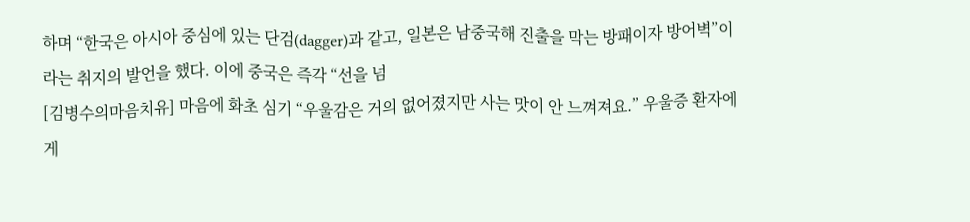하며 “한국은 아시아 중심에 있는 단검(dagger)과 같고, 일본은 남중국해 진출을 막는 방패이자 방어벽”이라는 취지의 발언을 했다. 이에 중국은 즉각 “선을 넘
[김병수의마음치유] 마음에 화초 심기 “우울감은 거의 없어졌지만 사는 맛이 안 느껴져요.” 우울증 환자에게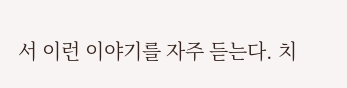서 이런 이야기를 자주 듣는다. 치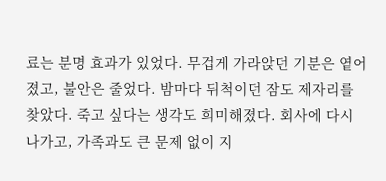료는 분명 효과가 있었다. 무겁게 가라앉던 기분은 옅어졌고, 불안은 줄었다. 밤마다 뒤척이던 잠도 제자리를 찾았다. 죽고 싶다는 생각도 희미해졌다. 회사에 다시 나가고, 가족과도 큰 문제 없이 지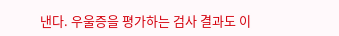낸다. 우울증을 평가하는 검사 결과도 이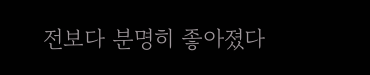전보다 분명히 좋아졌다